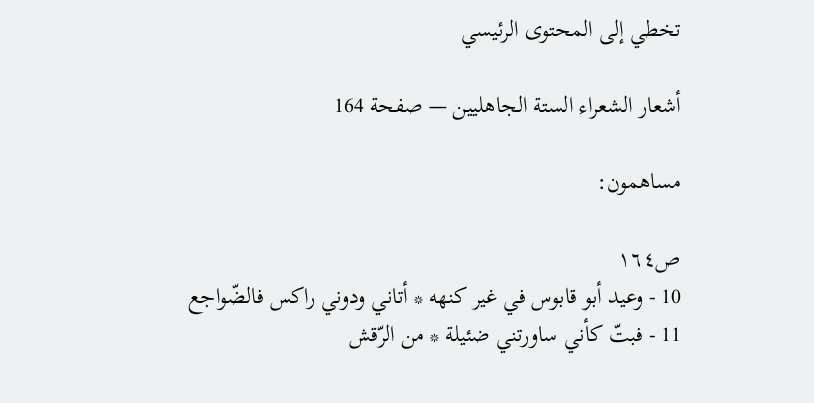تخطي إلى المحتوى الرئيسي

أشعار الشعراء الستة الجاهليين — صفحة 164

مساهمون:

ص١٦٤
10 - وعيد أبو قابوس في غير كنهه * أتاني ودوني راكس فالضّواجع
11 - فبتّ كأني ساورتني ضئيلة * من الرّقش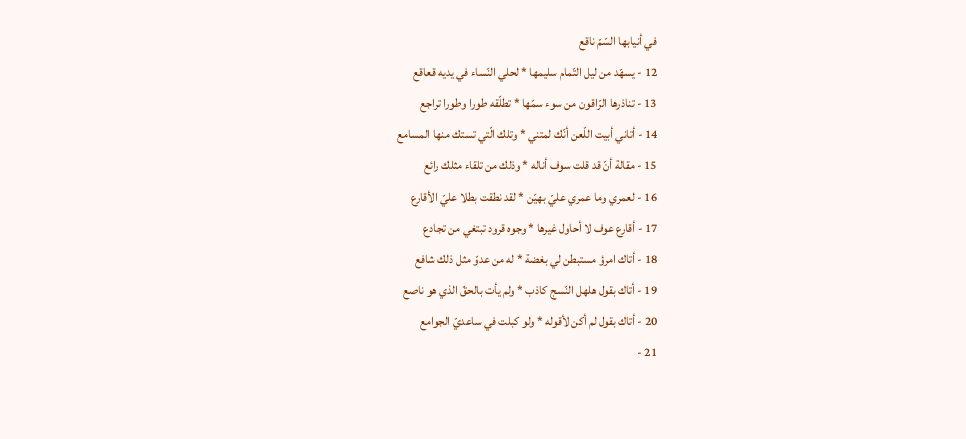في أنيابها السّمّ ناقع
12 - يسهّد من ليل التّمام سليمها * لحلي النّساء في يديه قعاقع
13 - تناذرها الرّاقون من سوء سمّها * تطلّقه طورا وطورا تراجع
14 - أتاني أبيت اللّعن أنّك لمتني * وتلك الّتي تستك منها المسامع
15 - مقالة أنّ قد قلت سوف أناله * وذلك من تلقاء مثلك رائع
16 - لعمري وما عمري عليّ بهيّن * لقد نطقت بطلا عليّ الأقارع
17 - أقارع عوف لا أحاول غيرها * وجوه قرود تبتغي من تجادع
18 - أتاك امرؤ مستبطن لي بغضة * له من عدوّ مثل ذلك شافع
19 - أتاك بقول هلهل النّسج كاذب * ولم يأت بالحقّ الذي هو ناصع
20 - أتاك بقول لم أكن لأقوله * ولو كبلت في ساعديّ الجوامع
21 -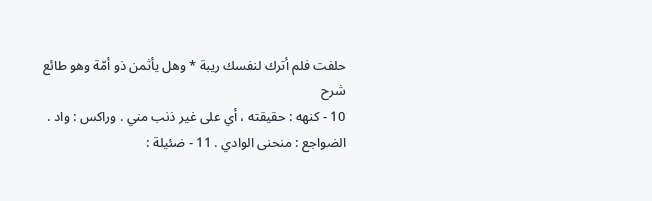حلفت فلم أترك لنفسك ريبة * وهل يأثمن ذو أمّة وهو طائع
شرح
10 - كنهه : حقيقته ، أي على غير ذنب مني . وراكس : واد . الضواجع : منحنى الوادي . 11 - ضئيلة :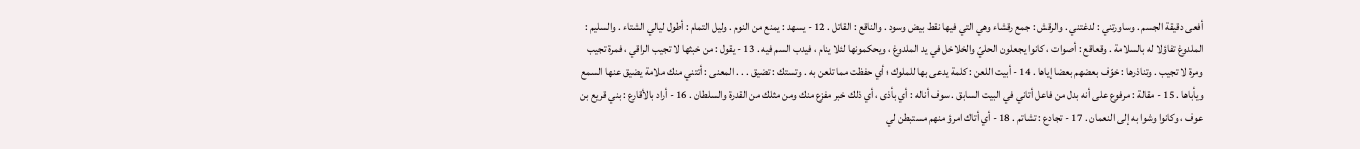أفعى دقيقة الجسم . وساورتني : لدغتني . والرقش : جمع رقشاء وهي التي فيها نقط بيض وسود . والناقع : القاتل . 12 - يسهد : يمنع من النوم . وليل التمام : أطول ليالي الشتاء . والسليم : الملدوغ تفاؤلا له بالسلامة . وقعاقع : أصوات ، كانوا يجعلون الحليّ والخلاخل في يد الملدوغ ، ويحكمونها لئلا ينام ، فيدب السم فيه . 13 - يقول : من خبثها لا تجيب الراقي ، فمرة تجيب ومرة لا تجيب . وتناذرها : خوّف بعضهم بعضا إياها . 14 - أبيت اللعن : كلمة يدعى بها للملوك ؛ أي حفظت مما تلعن به . وتستك : تضيق . . . المعنى : أتتني منك ملامة يضيق عنها السمع ويأباها . 15 - مقالة : مرفوع على أنه بدل من فاعل أتاني في البيت السابق . سوف أناله : أي بأذى ، أي ذلك خبر مفزع منك ومن مثلك من القدرة والسلطان . 16 - أراد بالأقارع : بني قريع بن عوف ، وكانوا وشوا به إلى النعمان . 17 - تجادع : تشاتم . 18 - أي أتاك امرؤ منهم مستبطن لي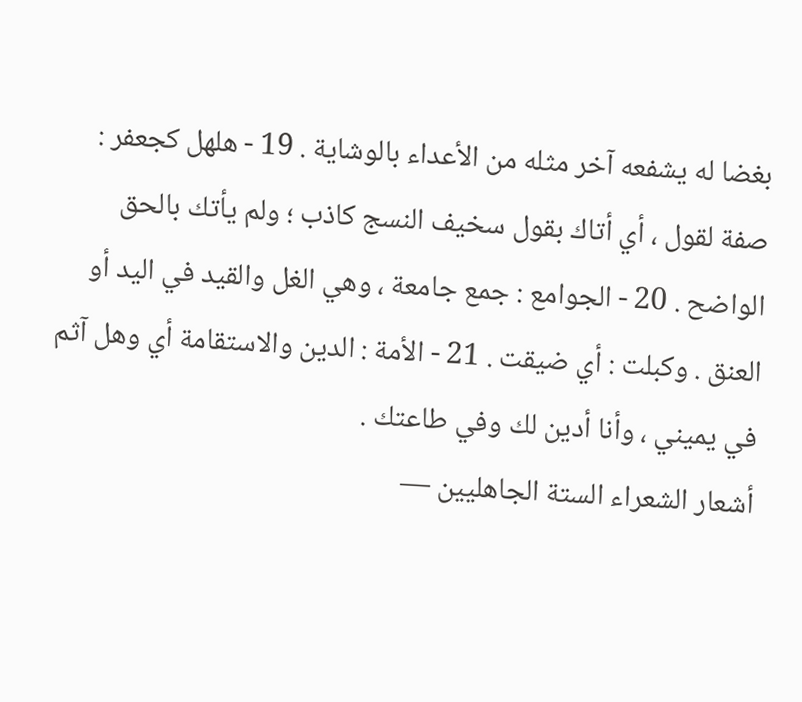بغضا له يشفعه آخر مثله من الأعداء بالوشاية . 19 - هلهل كجعفر : صفة لقول ، أي أتاك بقول سخيف النسج كاذب ؛ ولم يأتك بالحق الواضح . 20 - الجوامع : جمع جامعة ، وهي الغل والقيد في اليد أو العنق . وكبلت : أي ضيقت . 21 - الأمة : الدين والاستقامة أي وهل آثم في يميني ، وأنا أدين لك وفي طاعتك .
أشعار الشعراء الستة الجاهليين —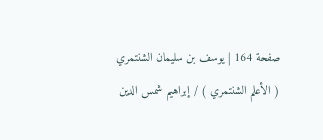صفحة 164 | يوسف بن سليمان الشنتمري ( الأعلم الشنتمري ) / إبراهيم شمس الدين